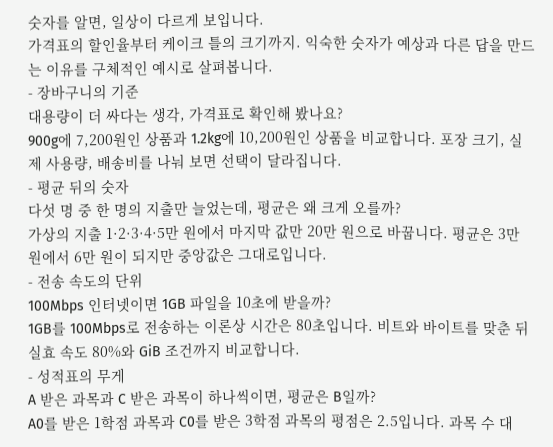숫자를 알면, 일상이 다르게 보입니다.
가격표의 할인율부터 케이크 틀의 크기까지. 익숙한 숫자가 예상과 다른 답을 만드는 이유를 구체적인 예시로 살펴봅니다.
- 장바구니의 기준
대용량이 더 싸다는 생각, 가격표로 확인해 봤나요?
900g에 7,200원인 상품과 1.2kg에 10,200원인 상품을 비교합니다. 포장 크기, 실제 사용량, 배송비를 나눠 보면 선택이 달라집니다.
- 평균 뒤의 숫자
다섯 명 중 한 명의 지출만 늘었는데, 평균은 왜 크게 오를까?
가상의 지출 1·2·3·4·5만 원에서 마지막 값만 20만 원으로 바꿉니다. 평균은 3만 원에서 6만 원이 되지만 중앙값은 그대로입니다.
- 전송 속도의 단위
100Mbps 인터넷이면 1GB 파일을 10초에 받을까?
1GB를 100Mbps로 전송하는 이론상 시간은 80초입니다. 비트와 바이트를 맞춘 뒤 실효 속도 80%와 GiB 조건까지 비교합니다.
- 성적표의 무게
A 받은 과목과 C 받은 과목이 하나씩이면, 평균은 B일까?
A0를 받은 1학점 과목과 C0를 받은 3학점 과목의 평점은 2.5입니다. 과목 수 대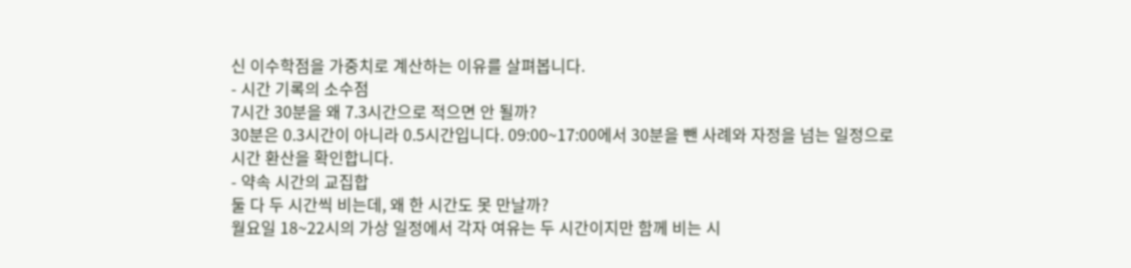신 이수학점을 가중치로 계산하는 이유를 살펴봅니다.
- 시간 기록의 소수점
7시간 30분을 왜 7.3시간으로 적으면 안 될까?
30분은 0.3시간이 아니라 0.5시간입니다. 09:00~17:00에서 30분을 뺀 사례와 자정을 넘는 일정으로 시간 환산을 확인합니다.
- 약속 시간의 교집합
둘 다 두 시간씩 비는데, 왜 한 시간도 못 만날까?
월요일 18~22시의 가상 일정에서 각자 여유는 두 시간이지만 함께 비는 시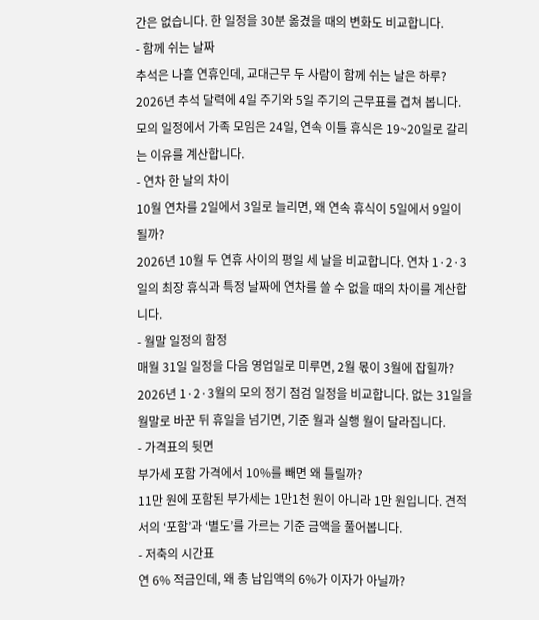간은 없습니다. 한 일정을 30분 옮겼을 때의 변화도 비교합니다.
- 함께 쉬는 날짜
추석은 나흘 연휴인데, 교대근무 두 사람이 함께 쉬는 날은 하루?
2026년 추석 달력에 4일 주기와 5일 주기의 근무표를 겹쳐 봅니다. 모의 일정에서 가족 모임은 24일, 연속 이틀 휴식은 19~20일로 갈리는 이유를 계산합니다.
- 연차 한 날의 차이
10월 연차를 2일에서 3일로 늘리면, 왜 연속 휴식이 5일에서 9일이 될까?
2026년 10월 두 연휴 사이의 평일 세 날을 비교합니다. 연차 1·2·3일의 최장 휴식과 특정 날짜에 연차를 쓸 수 없을 때의 차이를 계산합니다.
- 월말 일정의 함정
매월 31일 일정을 다음 영업일로 미루면, 2월 몫이 3월에 잡힐까?
2026년 1·2·3월의 모의 정기 점검 일정을 비교합니다. 없는 31일을 월말로 바꾼 뒤 휴일을 넘기면, 기준 월과 실행 월이 달라집니다.
- 가격표의 뒷면
부가세 포함 가격에서 10%를 빼면 왜 틀릴까?
11만 원에 포함된 부가세는 1만1천 원이 아니라 1만 원입니다. 견적서의 ‘포함’과 ‘별도’를 가르는 기준 금액을 풀어봅니다.
- 저축의 시간표
연 6% 적금인데, 왜 총 납입액의 6%가 이자가 아닐까?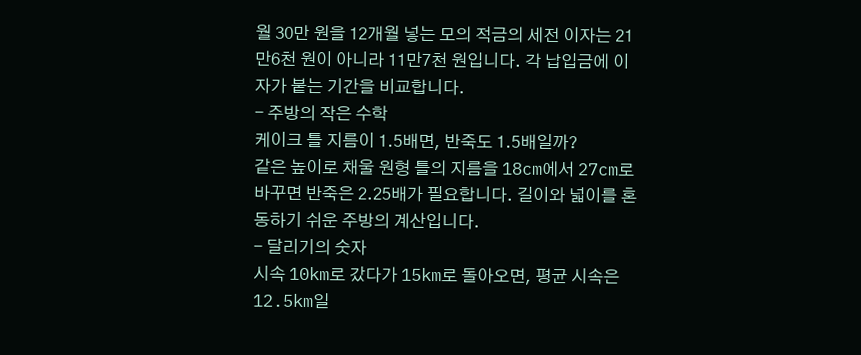월 30만 원을 12개월 넣는 모의 적금의 세전 이자는 21만6천 원이 아니라 11만7천 원입니다. 각 납입금에 이자가 붙는 기간을 비교합니다.
- 주방의 작은 수학
케이크 틀 지름이 1.5배면, 반죽도 1.5배일까?
같은 높이로 채울 원형 틀의 지름을 18cm에서 27cm로 바꾸면 반죽은 2.25배가 필요합니다. 길이와 넓이를 혼동하기 쉬운 주방의 계산입니다.
- 달리기의 숫자
시속 10km로 갔다가 15km로 돌아오면, 평균 시속은 12.5km일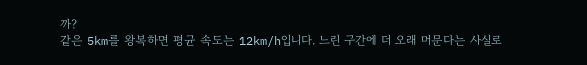까?
같은 5km를 왕복하면 평균 속도는 12km/h입니다. 느린 구간에 더 오래 머문다는 사실로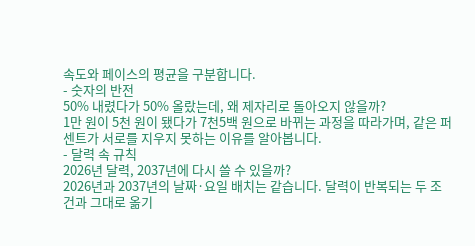속도와 페이스의 평균을 구분합니다.
- 숫자의 반전
50% 내렸다가 50% 올랐는데, 왜 제자리로 돌아오지 않을까?
1만 원이 5천 원이 됐다가 7천5백 원으로 바뀌는 과정을 따라가며, 같은 퍼센트가 서로를 지우지 못하는 이유를 알아봅니다.
- 달력 속 규칙
2026년 달력, 2037년에 다시 쓸 수 있을까?
2026년과 2037년의 날짜·요일 배치는 같습니다. 달력이 반복되는 두 조건과 그대로 옮기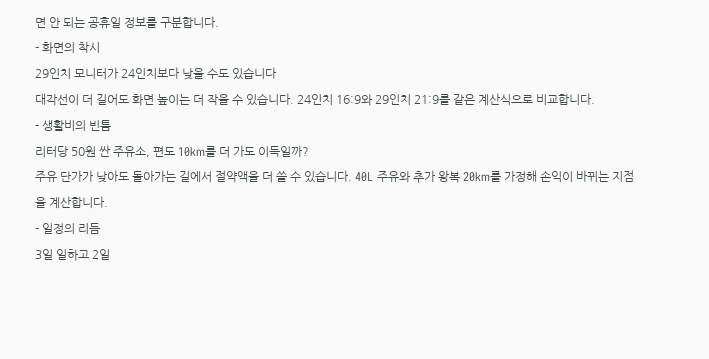면 안 되는 공휴일 정보를 구분합니다.
- 화면의 착시
29인치 모니터가 24인치보다 낮을 수도 있습니다
대각선이 더 길어도 화면 높이는 더 작을 수 있습니다. 24인치 16:9와 29인치 21:9를 같은 계산식으로 비교합니다.
- 생활비의 빈틈
리터당 50원 싼 주유소, 편도 10km를 더 가도 이득일까?
주유 단가가 낮아도 돌아가는 길에서 절약액을 더 쓸 수 있습니다. 40L 주유와 추가 왕복 20km를 가정해 손익이 바뀌는 지점을 계산합니다.
- 일정의 리듬
3일 일하고 2일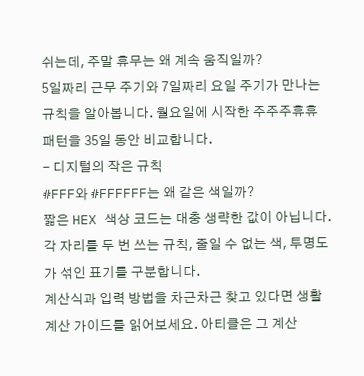쉬는데, 주말 휴무는 왜 계속 움직일까?
5일짜리 근무 주기와 7일짜리 요일 주기가 만나는 규칙을 알아봅니다. 월요일에 시작한 주주주휴휴 패턴을 35일 동안 비교합니다.
- 디지털의 작은 규칙
#FFF와 #FFFFFF는 왜 같은 색일까?
짧은 HEX 색상 코드는 대충 생략한 값이 아닙니다. 각 자리를 두 번 쓰는 규칙, 줄일 수 없는 색, 투명도가 섞인 표기를 구분합니다.
계산식과 입력 방법을 차근차근 찾고 있다면 생활 계산 가이드를 읽어보세요. 아티클은 그 계산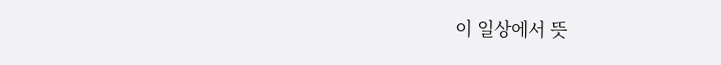이 일상에서 뜻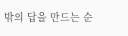밖의 답을 만드는 순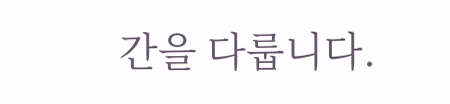간을 다룹니다.